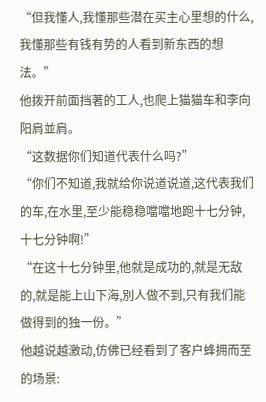“但我懂人,我懂那些潜在买主心里想的什么,我懂那些有钱有势的人看到新东西的想法。”
他拨开前面挡著的工人,也爬上猫猫车和李向阳肩並肩。
“这数据你们知道代表什么吗?”
“你们不知道,我就给你说道说道,这代表我们的车,在水里,至少能稳稳噹噹地跑十七分钟,十七分钟啊!”
“在这十七分钟里,他就是成功的,就是无敌的,就是能上山下海,別人做不到,只有我们能做得到的独一份。”
他越说越激动,仿佛已经看到了客户蜂拥而至的场景: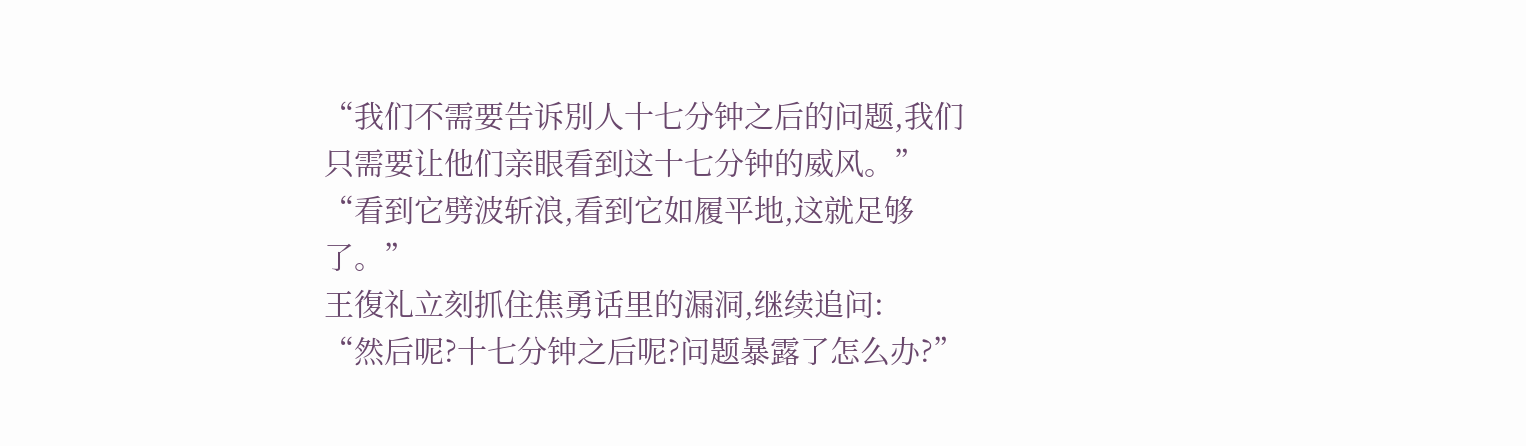“我们不需要告诉別人十七分钟之后的问题,我们只需要让他们亲眼看到这十七分钟的威风。”
“看到它劈波斩浪,看到它如履平地,这就足够了。”
王復礼立刻抓住焦勇话里的漏洞,继续追问:
“然后呢?十七分钟之后呢?问题暴露了怎么办?”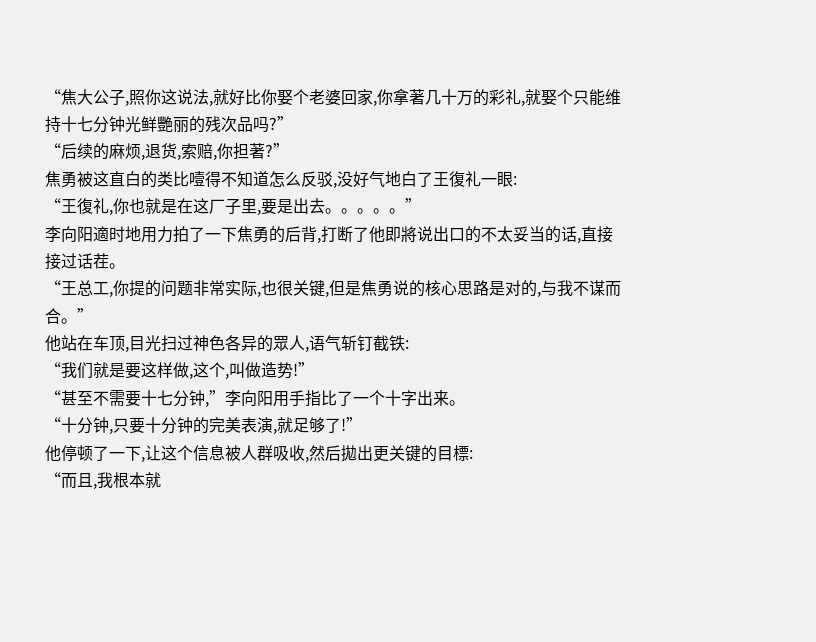“焦大公子,照你这说法,就好比你娶个老婆回家,你拿著几十万的彩礼,就娶个只能维持十七分钟光鲜艷丽的残次品吗?”
“后续的麻烦,退货,索赔,你担著?”
焦勇被这直白的类比噎得不知道怎么反驳,没好气地白了王復礼一眼:
“王復礼,你也就是在这厂子里,要是出去。。。。。”
李向阳適时地用力拍了一下焦勇的后背,打断了他即將说出口的不太妥当的话,直接接过话茬。
“王总工,你提的问题非常实际,也很关键,但是焦勇说的核心思路是对的,与我不谋而合。”
他站在车顶,目光扫过神色各异的眾人,语气斩钉截铁:
“我们就是要这样做,这个,叫做造势!”
“甚至不需要十七分钟,”李向阳用手指比了一个十字出来。
“十分钟,只要十分钟的完美表演,就足够了!”
他停顿了一下,让这个信息被人群吸收,然后拋出更关键的目標:
“而且,我根本就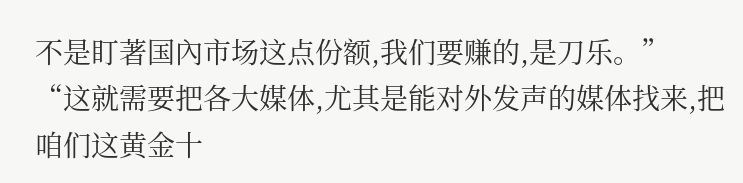不是盯著国內市场这点份额,我们要赚的,是刀乐。”
“这就需要把各大媒体,尤其是能对外发声的媒体找来,把咱们这黄金十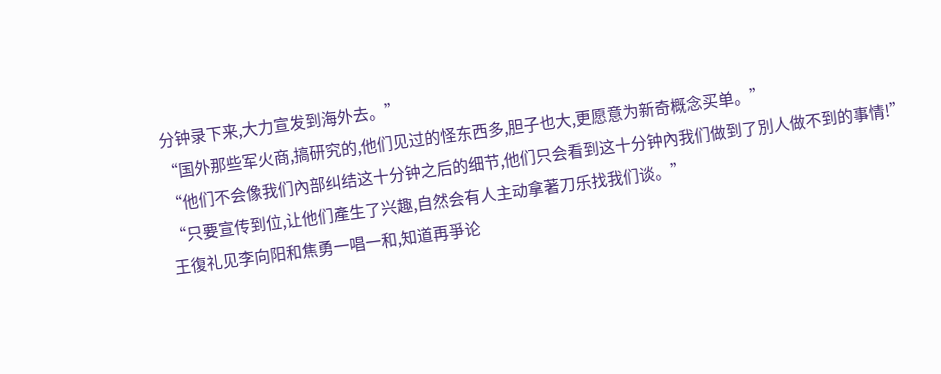分钟录下来,大力宣发到海外去。”
“国外那些军火商,搞研究的,他们见过的怪东西多,胆子也大,更愿意为新奇概念买单。”
“他们不会像我们內部纠结这十分钟之后的细节,他们只会看到这十分钟內我们做到了別人做不到的事情!”
“只要宣传到位,让他们產生了兴趣,自然会有人主动拿著刀乐找我们谈。”
王復礼见李向阳和焦勇一唱一和,知道再爭论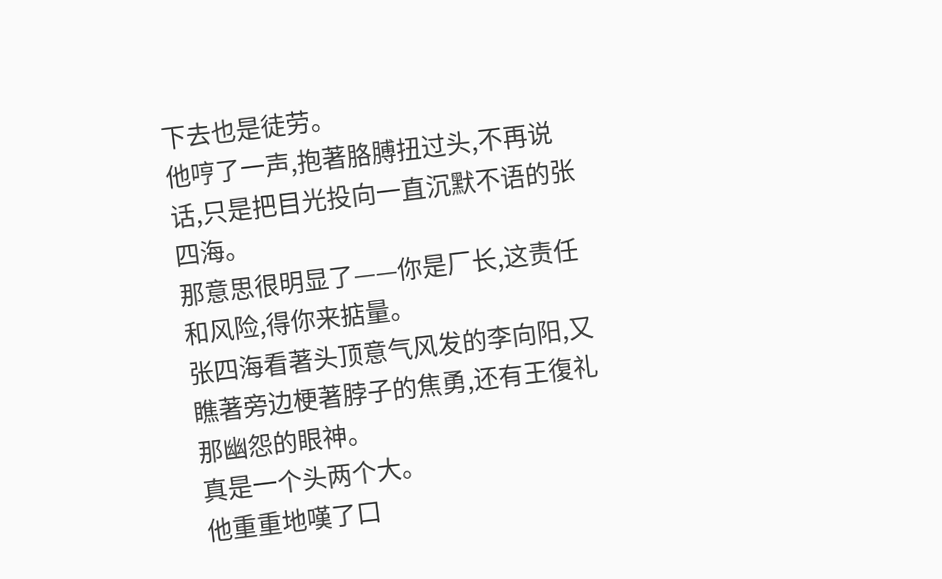下去也是徒劳。
他哼了一声,抱著胳膊扭过头,不再说话,只是把目光投向一直沉默不语的张四海。
那意思很明显了——你是厂长,这责任和风险,得你来掂量。
张四海看著头顶意气风发的李向阳,又瞧著旁边梗著脖子的焦勇,还有王復礼那幽怨的眼神。
真是一个头两个大。
他重重地嘆了口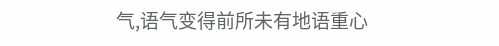气,语气变得前所未有地语重心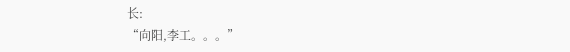长:
“向阳,李工。。。”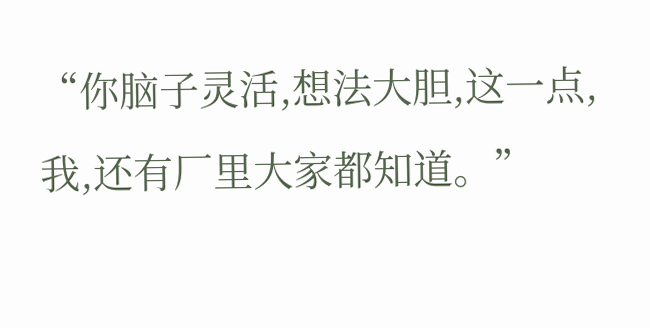“你脑子灵活,想法大胆,这一点,我,还有厂里大家都知道。”